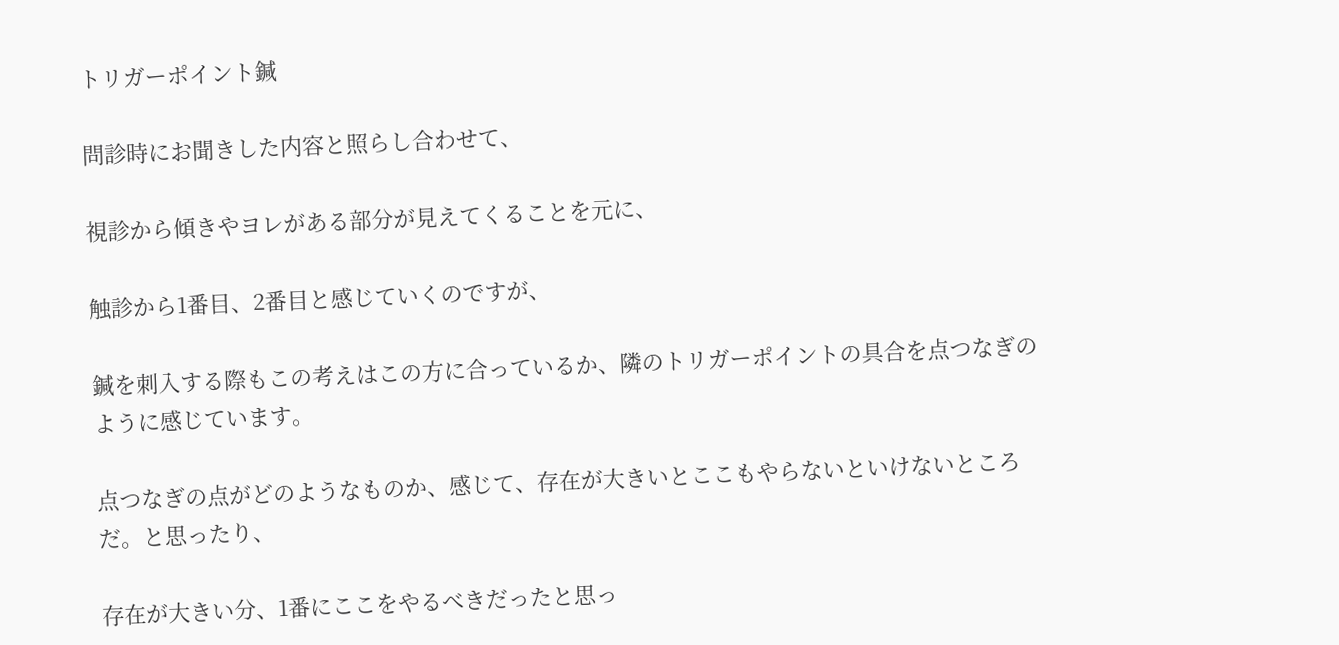トリガーポイント鍼

問診時にお聞きした内容と照らし合わせて、

視診から傾きやヨレがある部分が見えてくることを元に、

触診から1番目、2番目と感じていくのですが、

鍼を刺入する際もこの考えはこの方に合っているか、隣のトリガーポイントの具合を点つなぎのように感じています。

点つなぎの点がどのようなものか、感じて、存在が大きいとここもやらないといけないところだ。と思ったり、

存在が大きい分、1番にここをやるべきだったと思っ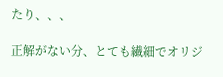たり、、、

正解がない分、とても繊細でオリジ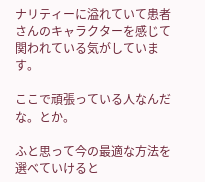ナリティーに溢れていて患者さんのキャラクターを感じて関われている気がしています。

ここで頑張っている人なんだな。とか。

ふと思って今の最適な方法を選べていけると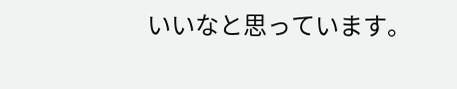いいなと思っています。